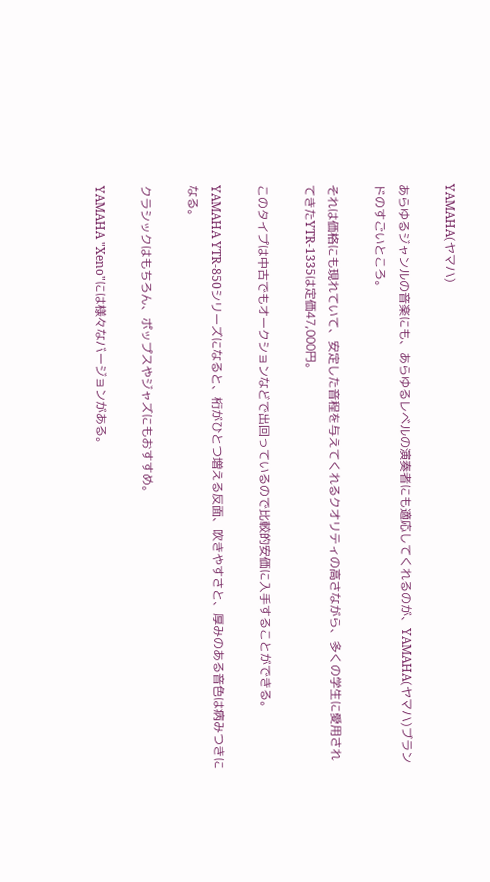YAMAHA(ヤマハ)

あらゆるジャンルの音楽にも、あらゆるレベルの演奏者にも適応してくれるのが、YAMAHA(ヤマハ)ブランドのすごいところ。

それは価格にも現れていて、安定した音程を与えてくれるクオリティの高さながら、多くの学生に愛用されてきたYTR-1335は定価47,000円。

このタイプは中古でもオークションなどで出回っているので比較的安価に入手することができる。

YAMAHA YTR-850シリーズになると、桁がひとつ増える反面、吹きやすさと、厚みのある音色は病みつきになる。

クラシックはもちろん、ポップスやジャズにもおすすめ。

YAMAHA "Xeno"には様々なバージョンがある。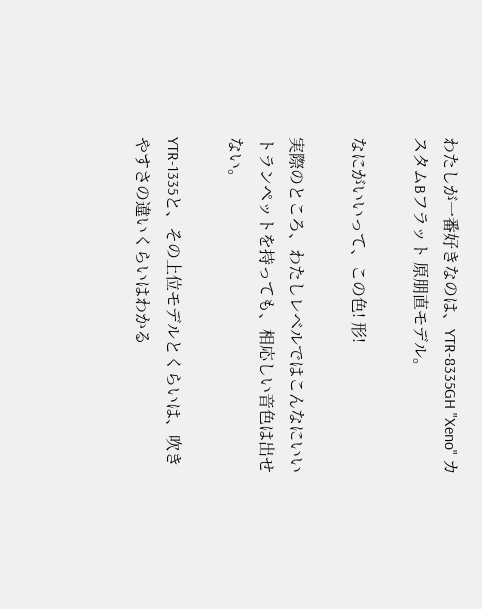わたしが一番好きなのは、YTR-8335GH "Xeno" カスタムBフラット 原朋直モデル。

なにがいいって、この色! 形!

実際のところ、わたしレベルではこんなにいいトランペットを持っても、相応しい音色は出せない。

YTR-1335と、その上位モデルとくらいは、吹きやすさの違いくらいはわかる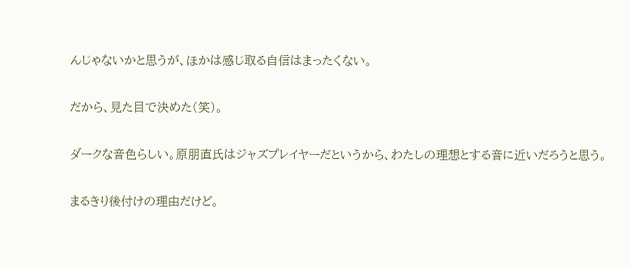んじゃないかと思うが、ほかは感じ取る自信はまったくない。

だから、見た目で決めた(笑)。

ダークな音色らしい。原朋直氏はジャズプレイヤーだというから、わたしの理想とする音に近いだろうと思う。

まるきり後付けの理由だけど。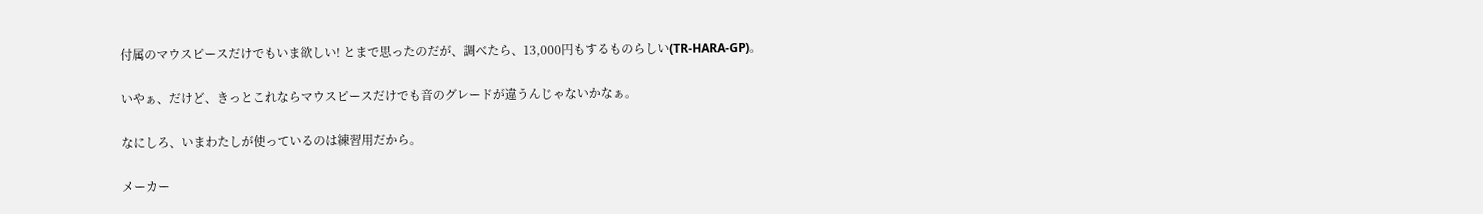付属のマウスピースだけでもいま欲しい! とまで思ったのだが、調べたら、13,000円もするものらしい(TR-HARA-GP)。

いやぁ、だけど、きっとこれならマウスピースだけでも音のグレードが違うんじゃないかなぁ。

なにしろ、いまわたしが使っているのは練習用だから。

メーカー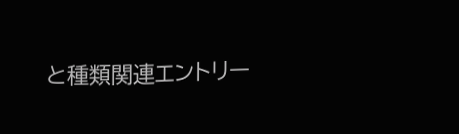と種類関連エントリー